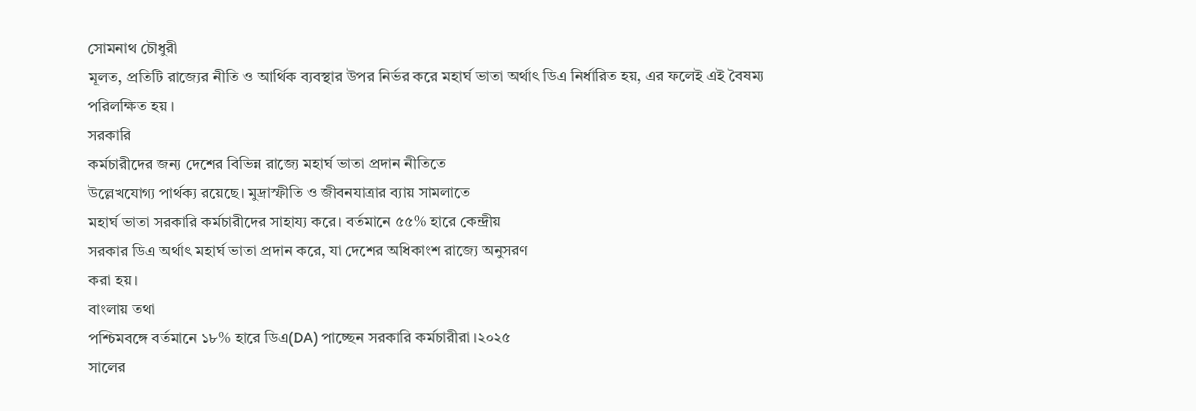সোমনাথ চৌধুরী
মূলত, প্রতিটি রাজ্যের নীতি ও আর্থিক ব্যবস্থার উপর নির্ভর করে মহার্ঘ ভাতা অর্থাৎ ডিএ নির্ধারিত হয়, এর ফলেই এই বৈষম্য পরিলক্ষিত হয় ।
সরকারি
কর্মচারীদের জন্য দেশের বিভিন্ন রাজ্যে মহার্ঘ ভাতা প্রদান নীতিতে
উল্লেখযোগ্য পার্থক্য রয়েছে। মুদ্রাস্ফীতি ও জীবনযাত্রার ব্যায় সামলাতে
মহার্ঘ ভাতা সরকারি কর্মচারীদের সাহায্য করে। বর্তমানে ৫৫% হারে কেন্দ্রীয়
সরকার ডিএ অর্থাৎ মহার্ঘ ভাতা প্রদান করে, যা দেশের অধিকাংশ রাজ্যে অনুসরণ
করা হয়।
বাংলায় তথা
পশ্চিমবঙ্গে বর্তমানে ১৮% হারে ডিএ(DA) পাচ্ছেন সরকারি কর্মচারীরা ।২০২৫
সালের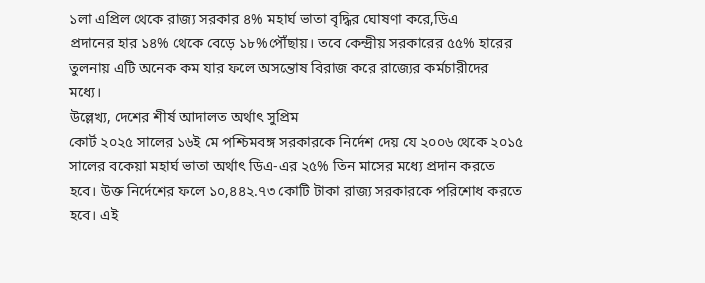১লা এপ্রিল থেকে রাজ্য সরকার ৪% মহার্ঘ ভাতা বৃদ্ধির ঘোষণা করে,ডিএ
প্রদানের হার ১৪% থেকে বেড়ে ১৮%পৌঁছায়। তবে কেন্দ্রীয় সরকারের ৫৫% হারের
তুলনায় এটি অনেক কম যার ফলে অসন্তোষ বিরাজ করে রাজ্যের কর্মচারীদের
মধ্যে।
উল্লেখ্য, দেশের শীর্ষ আদালত অর্থাৎ সুপ্রিম
কোর্ট ২০২৫ সালের ১৬ই মে পশ্চিমবঙ্গ সরকারকে নির্দেশ দেয় যে ২০০৬ থেকে ২০১৫
সালের বকেয়া মহার্ঘ ভাতা অর্থাৎ ডিএ-এর ২৫% তিন মাসের মধ্যে প্রদান করতে
হবে। উক্ত নির্দেশের ফলে ১০,৪৪২.৭৩ কোটি টাকা রাজ্য সরকারকে পরিশোধ করতে
হবে। এই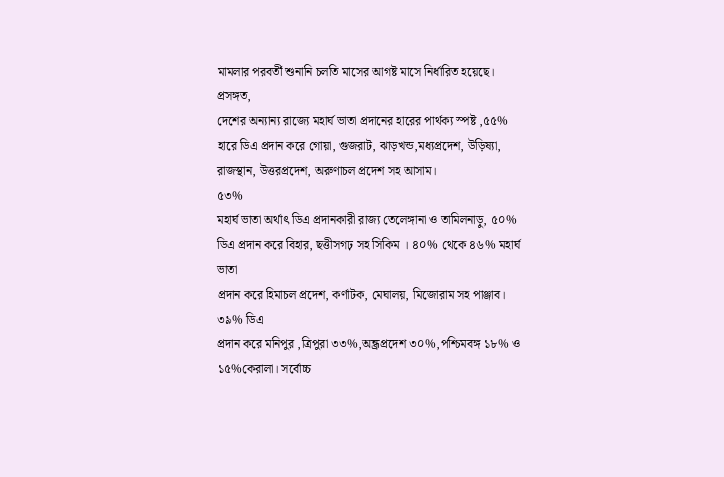মামলার পরবর্তী শুনানি চলতি মাসের আগষ্ট মাসে নির্ধারিত হয়েছে।
প্রসঙ্গত,
দেশের অন্যান্য রাজ্যে মহার্ঘ ভাতা প্রদানের হারের পার্থক্য স্পষ্ট ,৫৫%
হারে ডিএ প্রদান করে গোয়া, গুজরাট, ঝাড়খন্ড,মধ্যপ্রদেশ, উড়িষ্যা,
রাজস্থান, উত্তরপ্রদেশ, অরুণাচল প্রদেশ সহ আসাম।
৫৩%
মহার্ঘ ভাতা অর্থাৎ ডিএ প্রদানকারী রাজ্য তেলেঙ্গানা ও তামিলনাড়ু, ৫০%
ডিএ প্রদান করে বিহার, ছত্তীসগঢ় সহ সিকিম । ৪০% থেকে ৪৬% মহার্ঘ ভাতা
প্রদান করে হিমাচল প্রদেশ, কর্ণাটক, মেঘালয়, মিজোরাম সহ পাঞ্জাব। ৩৯% ডিএ
প্রদান করে মনিপুর ,ত্রিপুরা ৩৩%,অন্ধ্রপ্রদেশ ৩০%,পশ্চিমবঙ্গ ১৮% ও
১৫%কেরালা। সর্বোচ্চ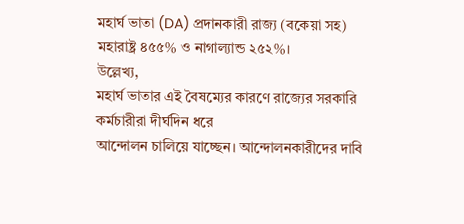মহার্ঘ ভাতা (DA) প্রদানকারী রাজ্য (বকেয়া সহ)
মহারাষ্ট্র ৪৫৫% ও নাগাল্যান্ড ২৫২%।
উল্লেখ্য,
মহার্ঘ ভাতার এই বৈষম্যের কারণে রাজ্যের সরকারি কর্মচারীরা দীর্ঘদিন ধরে
আন্দোলন চালিয়ে যাচ্ছেন। আন্দোলনকারীদের দাবি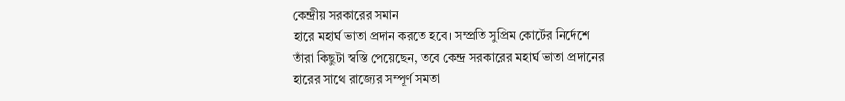কেন্দ্রীয় সরকারের সমান
হারে মহার্ঘ ভাতা প্রদান করতে হবে। সম্প্রতি সুপ্রিম কোর্টের নির্দেশে
তাঁরা কিছুটা স্বস্তি পেয়েছেন, তবে কেন্দ্র সরকারের মহার্ঘ ভাতা প্রদানের
হারের সাথে রাজ্যের সম্পূর্ণ সমতা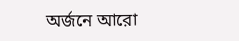অর্জনে আরো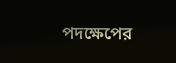পদক্ষেপের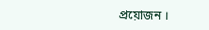প্রয়োজন ।